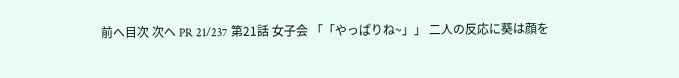前へ目次 次へ PR 21/237 第21話 女子会 「「やっぱりね~」」 二人の反応に葵は顔を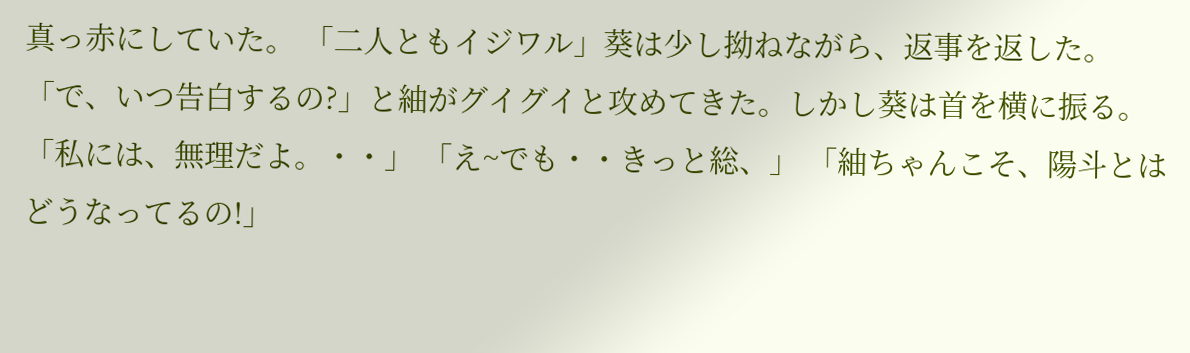真っ赤にしていた。 「二人ともイジワル」葵は少し拗ねながら、返事を返した。 「で、いつ告白するの?」と紬がグイグイと攻めてきた。しかし葵は首を横に振る。 「私には、無理だよ。・・」 「え~でも・・きっと総、」 「紬ちゃんこそ、陽斗とはどうなってるの!」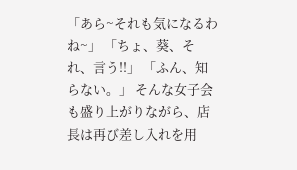「あら~それも気になるわね~」 「ちょ、葵、それ、言う!!」 「ふん、知らない。」 そんな女子会も盛り上がりながら、店長は再び差し入れを用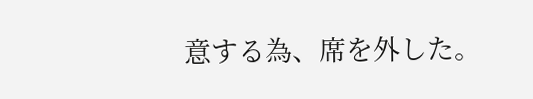意する為、席を外した。